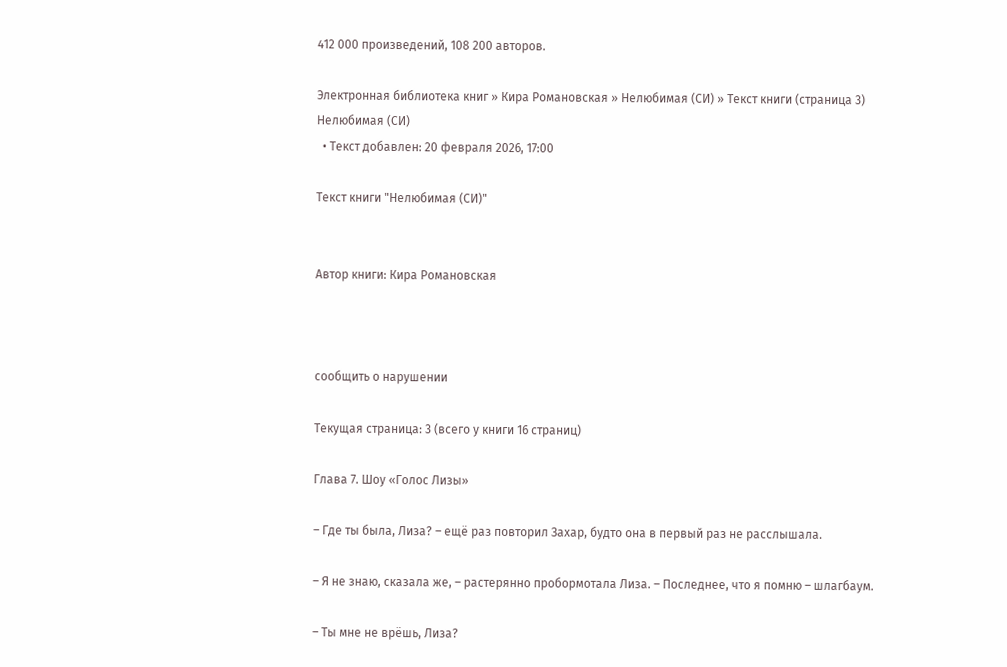412 000 произведений, 108 200 авторов.

Электронная библиотека книг » Кира Романовская » Нелюбимая (СИ) » Текст книги (страница 3)
Нелюбимая (СИ)
  • Текст добавлен: 20 февраля 2026, 17:00

Текст книги "Нелюбимая (СИ)"


Автор книги: Кира Романовская



сообщить о нарушении

Текущая страница: 3 (всего у книги 16 страниц)

Глава 7. Шоу «Голос Лизы»

– Где ты была, Лиза? – ещё раз повторил Захар, будто она в первый раз не расслышала.

– Я не знаю, сказала же, – растерянно пробормотала Лиза. – Последнее, что я помню – шлагбаум.

– Ты мне не врёшь, Лиза?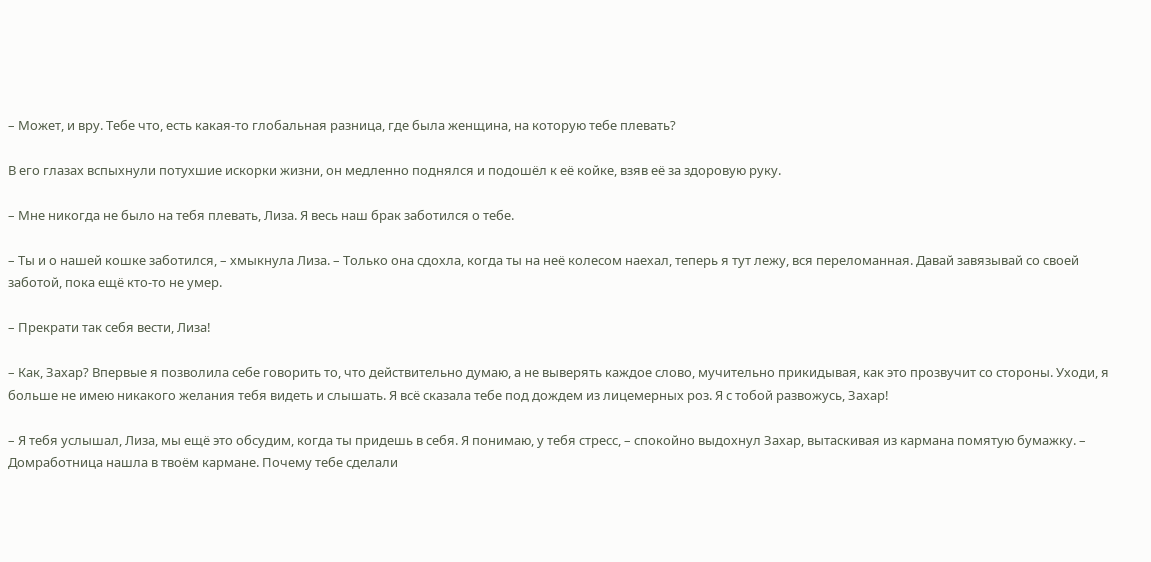– Может, и вру. Тебе что, есть какая-то глобальная разница, где была женщина, на которую тебе плевать?

В его глазах вспыхнули потухшие искорки жизни, он медленно поднялся и подошёл к её койке, взяв её за здоровую руку.

– Мне никогда не было на тебя плевать, Лиза. Я весь наш брак заботился о тебе.

– Ты и о нашей кошке заботился, – хмыкнула Лиза. – Только она сдохла, когда ты на неё колесом наехал, теперь я тут лежу, вся переломанная. Давай завязывай со своей заботой, пока ещё кто-то не умер.

– Прекрати так себя вести, Лиза!

– Как, Захар? Впервые я позволила себе говорить то, что действительно думаю, а не выверять каждое слово, мучительно прикидывая, как это прозвучит со стороны. Уходи, я больше не имею никакого желания тебя видеть и слышать. Я всё сказала тебе под дождем из лицемерных роз. Я с тобой развожусь, Захар!

– Я тебя услышал, Лиза, мы ещё это обсудим, когда ты придешь в себя. Я понимаю, у тебя стресс, – спокойно выдохнул Захар, вытаскивая из кармана помятую бумажку. – Домработница нашла в твоём кармане. Почему тебе сделали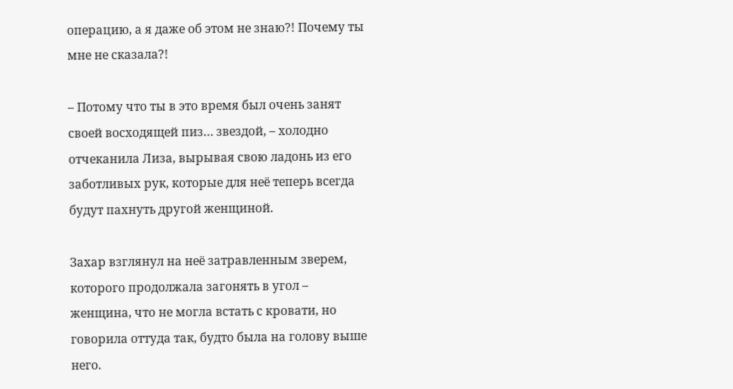операцию, а я даже об этом не знаю?! Почему ты мне не сказала?!

– Потому что ты в это время был очень занят своей восходящей пиз… звездой, – холодно отчеканила Лиза, вырывая свою ладонь из его заботливых рук, которые для неё теперь всегда будут пахнуть другой женщиной.

Захар взглянул на неё затравленным зверем, которого продолжала загонять в угол – женщина, что не могла встать с кровати, но говорила оттуда так, будто была на голову выше него.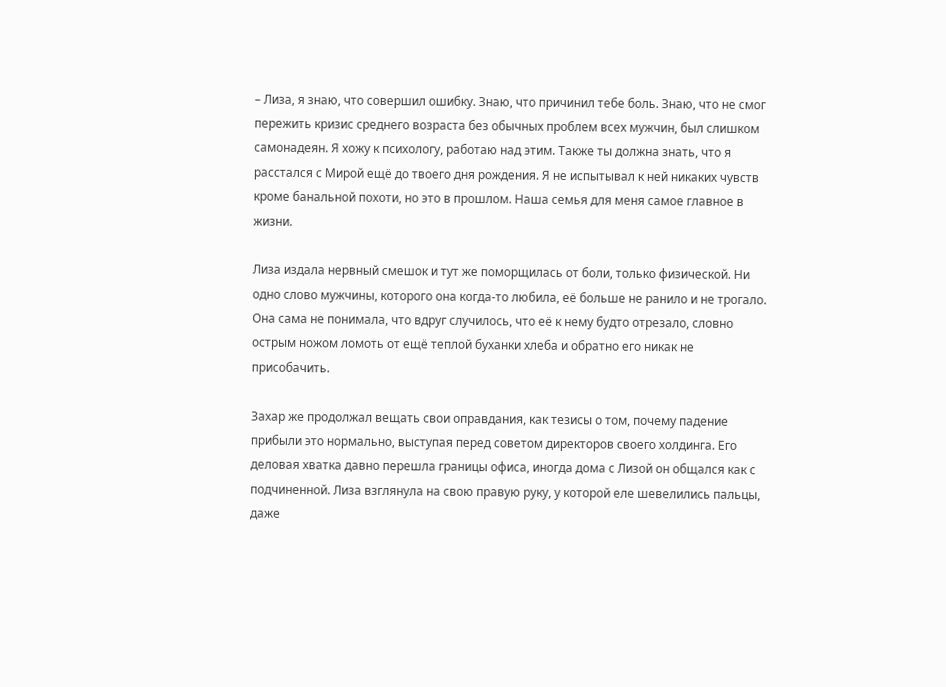– Лиза, я знаю, что совершил ошибку. Знаю, что причинил тебе боль. Знаю, что не смог пережить кризис среднего возраста без обычных проблем всех мужчин, был слишком самонадеян. Я хожу к психологу, работаю над этим. Также ты должна знать, что я расстался с Мирой ещё до твоего дня рождения. Я не испытывал к ней никаких чувств кроме банальной похоти, но это в прошлом. Наша семья для меня самое главное в жизни.

Лиза издала нервный смешок и тут же поморщилась от боли, только физической. Ни одно слово мужчины, которого она когда-то любила, её больше не ранило и не трогало. Она сама не понимала, что вдруг случилось, что её к нему будто отрезало, словно острым ножом ломоть от ещё теплой буханки хлеба и обратно его никак не присобачить.

Захар же продолжал вещать свои оправдания, как тезисы о том, почему падение прибыли это нормально, выступая перед советом директоров своего холдинга. Его деловая хватка давно перешла границы офиса, иногда дома с Лизой он общался как с подчиненной. Лиза взглянула на свою правую руку, у которой еле шевелились пальцы, даже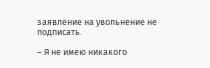заявление на увольнение не подписать.

– Я не имею никакого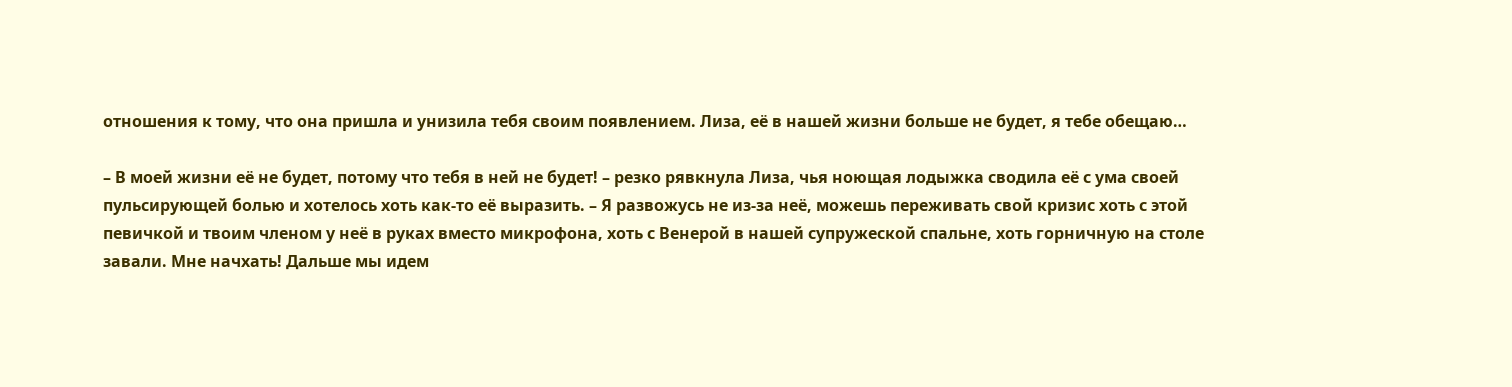отношения к тому, что она пришла и унизила тебя своим появлением. Лиза, её в нашей жизни больше не будет, я тебе обещаю…

– В моей жизни её не будет, потому что тебя в ней не будет! – резко рявкнула Лиза, чья ноющая лодыжка сводила её с ума своей пульсирующей болью и хотелось хоть как-то её выразить. – Я развожусь не из-за неё, можешь переживать свой кризис хоть с этой певичкой и твоим членом у неё в руках вместо микрофона, хоть с Венерой в нашей супружеской спальне, хоть горничную на столе завали. Мне начхать! Дальше мы идем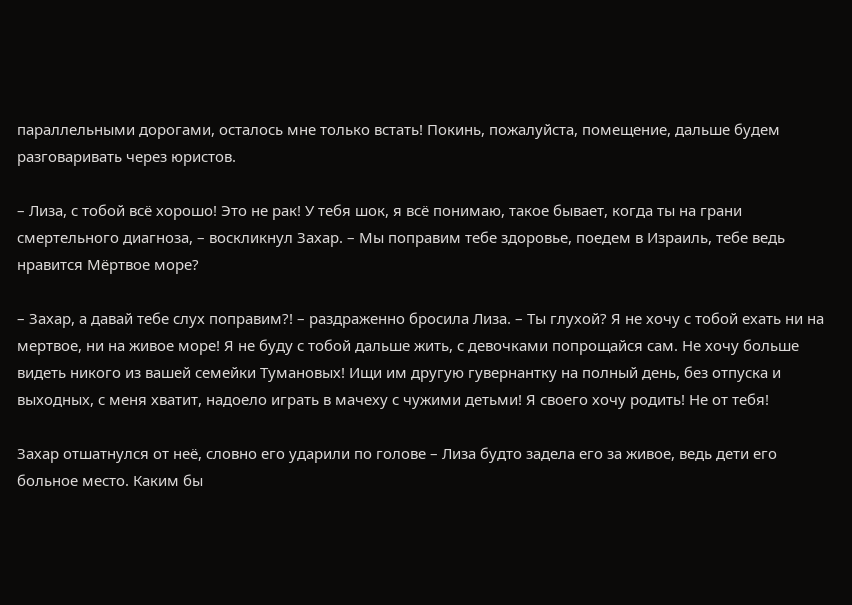параллельными дорогами, осталось мне только встать! Покинь, пожалуйста, помещение, дальше будем разговаривать через юристов.

– Лиза, с тобой всё хорошо! Это не рак! У тебя шок, я всё понимаю, такое бывает, когда ты на грани смертельного диагноза, – воскликнул Захар. – Мы поправим тебе здоровье, поедем в Израиль, тебе ведь нравится Мёртвое море?

– Захар, а давай тебе слух поправим?! – раздраженно бросила Лиза. – Ты глухой? Я не хочу с тобой ехать ни на мертвое, ни на живое море! Я не буду с тобой дальше жить, с девочками попрощайся сам. Не хочу больше видеть никого из вашей семейки Тумановых! Ищи им другую гувернантку на полный день, без отпуска и выходных, с меня хватит, надоело играть в мачеху с чужими детьми! Я своего хочу родить! Не от тебя!

Захар отшатнулся от неё, словно его ударили по голове – Лиза будто задела его за живое, ведь дети его больное место. Каким бы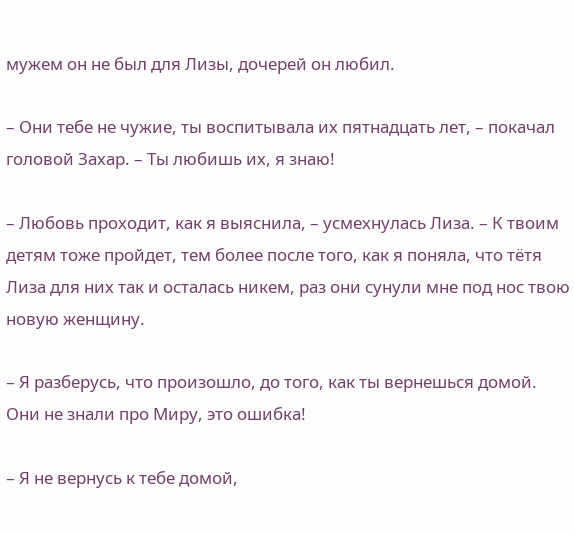мужем он не был для Лизы, дочерей он любил.

– Они тебе не чужие, ты воспитывала их пятнадцать лет, – покачал головой Захар. – Ты любишь их, я знаю!

– Любовь проходит, как я выяснила, – усмехнулась Лиза. – К твоим детям тоже пройдет, тем более после того, как я поняла, что тётя Лиза для них так и осталась никем, раз они сунули мне под нос твою новую женщину.

– Я разберусь, что произошло, до того, как ты вернешься домой. Они не знали про Миру, это ошибка!

– Я не вернусь к тебе домой,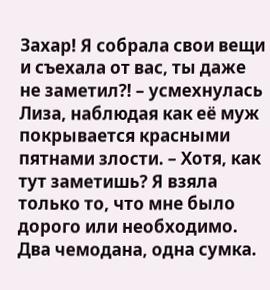Захар! Я собрала свои вещи и съехала от вас, ты даже не заметил?! – усмехнулась Лиза, наблюдая как её муж покрывается красными пятнами злости. – Хотя, как тут заметишь? Я взяла только то, что мне было дорого или необходимо. Два чемодана, одна сумка.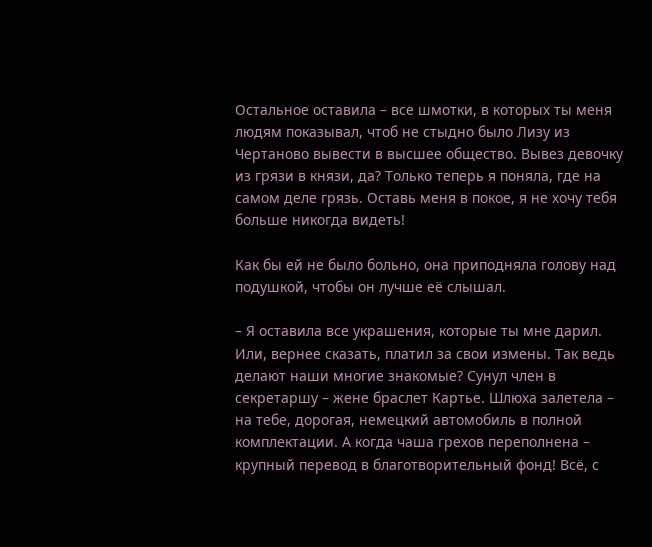Остальное оставила – все шмотки, в которых ты меня людям показывал, чтоб не стыдно было Лизу из Чертаново вывести в высшее общество. Вывез девочку из грязи в князи, да? Только теперь я поняла, где на самом деле грязь. Оставь меня в покое, я не хочу тебя больше никогда видеть!

Как бы ей не было больно, она приподняла голову над подушкой, чтобы он лучше её слышал.

– Я оставила все украшения, которые ты мне дарил. Или, вернее сказать, платил за свои измены. Так ведь делают наши многие знакомые? Сунул член в секретаршу – жене браслет Картье. Шлюха залетела – на тебе, дорогая, немецкий автомобиль в полной комплектации. А когда чаша грехов переполнена – крупный перевод в благотворительный фонд! Всё, с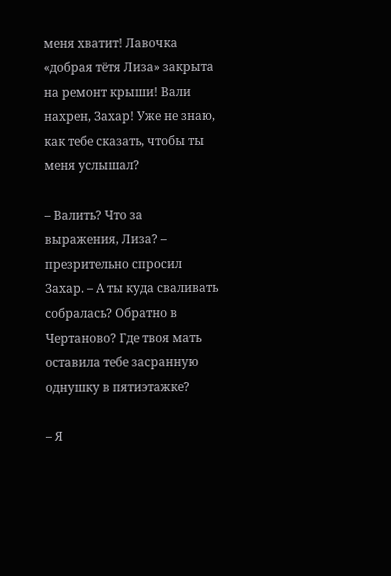меня хватит! Лавочка «добрая тётя Лиза» закрыта на ремонт крыши! Вали нахрен, Захар! Уже не знаю, как тебе сказать, чтобы ты меня услышал?

– Валить? Что за выражения, Лиза? – презрительно спросил Захар. – А ты куда сваливать собралась? Обратно в Чертаново? Где твоя мать оставила тебе засранную однушку в пятиэтажке?

– Я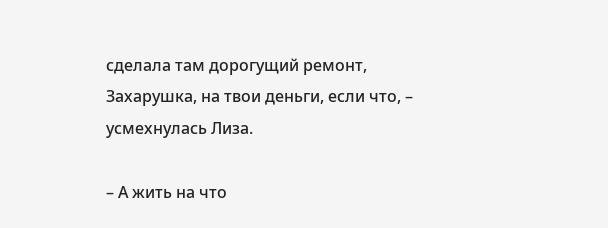сделала там дорогущий ремонт, Захарушка, на твои деньги, если что, – усмехнулась Лиза.

– А жить на что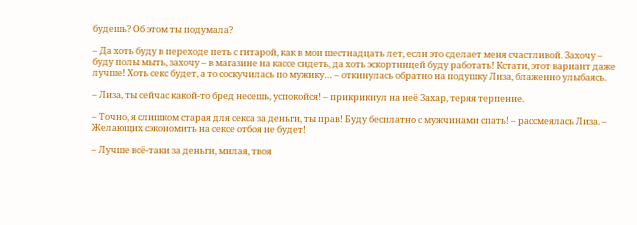будешь? Об этом ты подумала?

– Да хоть буду в переходе петь с гитарой, как в мои шестнадцать лет, если это сделает меня счастливой. Захочу – буду полы мыть, захочу – в магазине на кассе сидеть, да хоть эскортницей буду работать! Кстати, этот вариант даже лучше! Хоть секс будет, а то соскучилась по мужику… – откинулась обратно на подушку Лиза, блаженно улыбаясь.

– Лиза, ты сейчас какой-то бред несешь, успокойся! – прикрикнул на неё Захар, теряя терпение.

– Точно, я слишком старая для секса за деньги, ты прав! Буду бесплатно с мужчинами спать! – рассмеялась Лиза. – Желающих сэкономить на сексе отбоя не будет!

– Лучше всё-таки за деньги, милая, твоя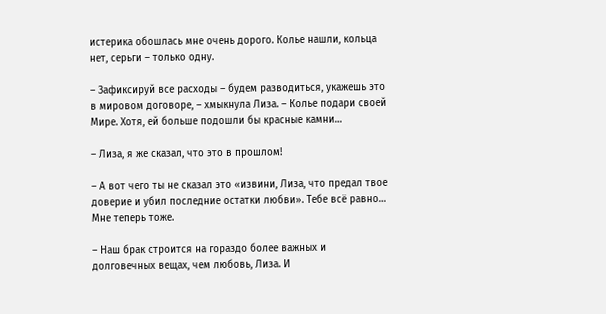истерика обошлась мне очень дорого. Колье нашли, кольца нет, серьги – только одну.

– Зафиксируй все расходы – будем разводиться, укажешь это в мировом договоре, – хмыкнула Лиза. – Колье подари своей Мире. Хотя, ей больше подошли бы красные камни…

– Лиза, я же сказал, что это в прошлом!

– А вот чего ты не сказал это «извини, Лиза, что предал твое доверие и убил последние остатки любви». Тебе всё равно… Мне теперь тоже.

– Наш брак строится на гораздо более важных и долговечных вещах, чем любовь, Лиза. И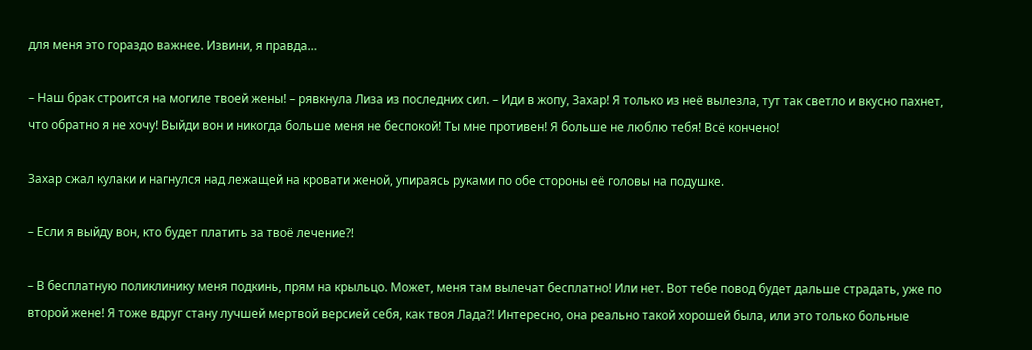для меня это гораздо важнее. Извини, я правда…

– Наш брак строится на могиле твоей жены! – рявкнула Лиза из последних сил. – Иди в жопу, Захар! Я только из неё вылезла, тут так светло и вкусно пахнет, что обратно я не хочу! Выйди вон и никогда больше меня не беспокой! Ты мне противен! Я больше не люблю тебя! Всё кончено!

Захар сжал кулаки и нагнулся над лежащей на кровати женой, упираясь руками по обе стороны её головы на подушке.

– Если я выйду вон, кто будет платить за твоё лечение?!

– В бесплатную поликлинику меня подкинь, прям на крыльцо. Может, меня там вылечат бесплатно! Или нет. Вот тебе повод будет дальше страдать, уже по второй жене! Я тоже вдруг стану лучшей мертвой версией себя, как твоя Лада?! Интересно, она реально такой хорошей была, или это только больные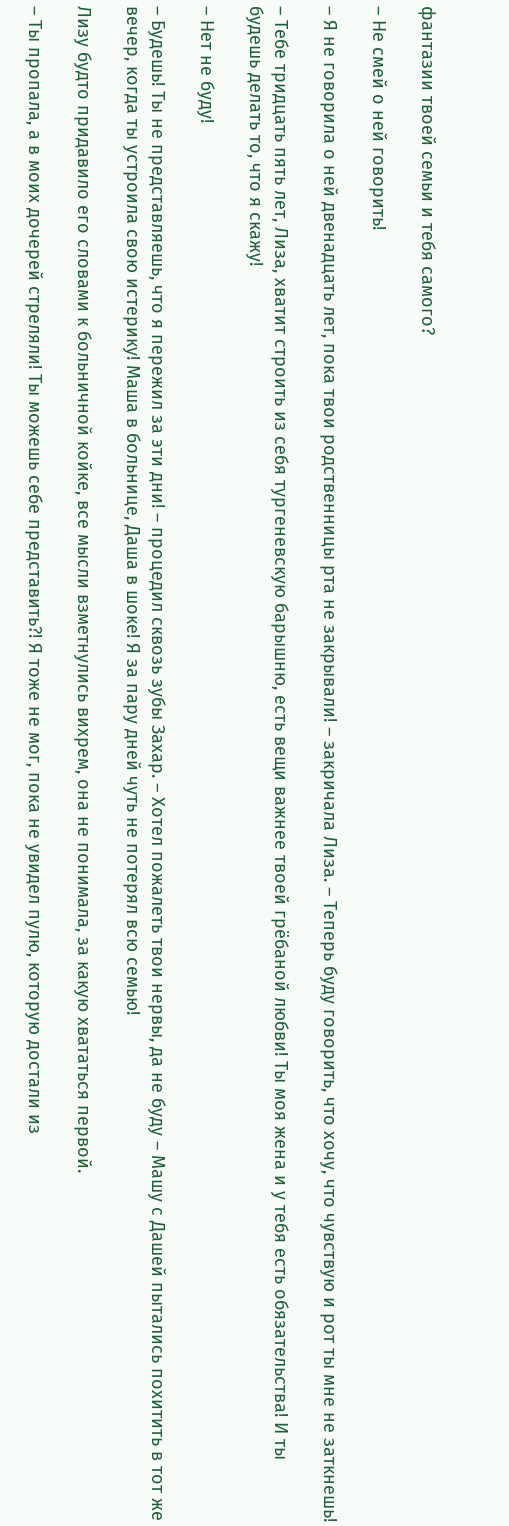фантазии твоей семьи и тебя самого?

– Не смей о ней говорить!

– Я не говорила о ней двенадцать лет, пока твои родственницы рта не закрывали! – закричала Лиза. – Теперь буду говорить, что хочу, что чувствую и рот ты мне не заткнешь!

– Тебе тридцать пять лет, Лиза, хватит строить из себя тургеневскую барышню, есть вещи важнее твоей грёбаной любви! Ты моя жена и у тебя есть обязательства! И ты будешь делать то, что я скажу!

– Нет не буду!

– Будешь! Ты не представляешь, что я пережил за эти дни! – процедил сквозь зубы Захар. – Хотел пожалеть твои нервы, да не буду – Машу с Дашей пытались похитить в тот же вечер, когда ты устроила свою истерику! Маша в больнице, Даша в шоке! Я за пару дней чуть не потерял всю семью!

Лизу будто придавило его словами к больничной койке, все мысли взметнулись вихрем, она не понимала, за какую хвататься первой.

– Ты пропала, а в моих дочерей стреляли! Ты можешь себе представить?! Я тоже не мог, пока не увидел пулю, которую достали из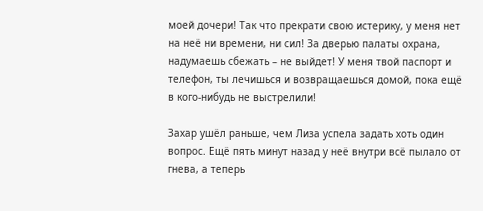моей дочери! Так что прекрати свою истерику, у меня нет на неё ни времени, ни сил! За дверью палаты охрана, надумаешь сбежать – не выйдет! У меня твой паспорт и телефон, ты лечишься и возвращаешься домой, пока ещё в кого-нибудь не выстрелили!

Захар ушёл раньше, чем Лиза успела задать хоть один вопрос. Ещё пять минут назад у неё внутри всё пылало от гнева, а теперь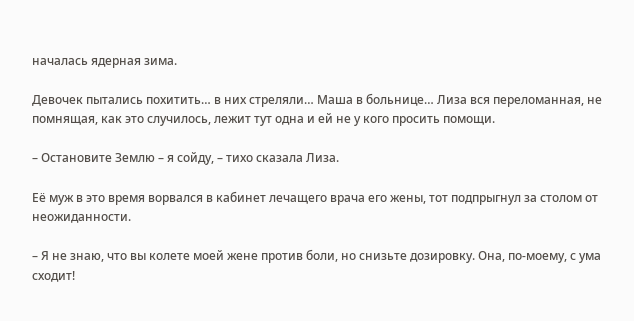началась ядерная зима.

Девочек пытались похитить… в них стреляли… Маша в больнице… Лиза вся переломанная, не помнящая, как это случилось, лежит тут одна и ей не у кого просить помощи.

– Остановите Землю – я сойду, – тихо сказала Лиза.

Её муж в это время ворвался в кабинет лечащего врача его жены, тот подпрыгнул за столом от неожиданности.

– Я не знаю, что вы колете моей жене против боли, но снизьте дозировку. Она, по-моему, с ума сходит!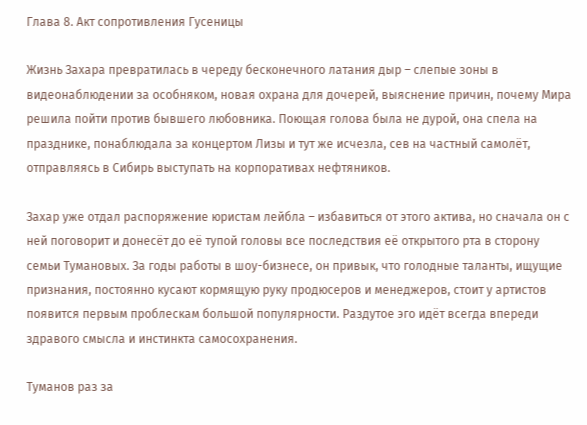Глава 8. Акт сопротивления Гусеницы

Жизнь Захара превратилась в череду бесконечного латания дыр – слепые зоны в видеонаблюдении за особняком, новая охрана для дочерей, выяснение причин, почему Мира решила пойти против бывшего любовника. Поющая голова была не дурой, она спела на празднике, понаблюдала за концертом Лизы и тут же исчезла, сев на частный самолёт, отправляясь в Сибирь выступать на корпоративах нефтяников.

Захар уже отдал распоряжение юристам лейбла – избавиться от этого актива, но сначала он с ней поговорит и донесёт до её тупой головы все последствия её открытого рта в сторону семьи Тумановых. За годы работы в шоу-бизнесе, он привык, что голодные таланты, ищущие признания, постоянно кусают кормящую руку продюсеров и менеджеров, стоит у артистов появится первым проблескам большой популярности. Раздутое эго идёт всегда впереди здравого смысла и инстинкта самосохранения.

Туманов раз за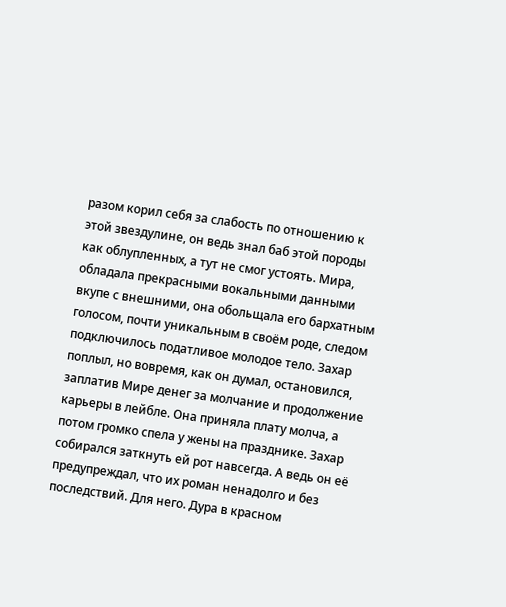разом корил себя за слабость по отношению к этой звездулине, он ведь знал баб этой породы как облупленных, а тут не смог устоять. Мира, обладала прекрасными вокальными данными вкупе с внешними, она обольщала его бархатным голосом, почти уникальным в своём роде, следом подключилось податливое молодое тело. Захар поплыл, но вовремя, как он думал, остановился, заплатив Мире денег за молчание и продолжение карьеры в лейбле. Она приняла плату молча, а потом громко спела у жены на празднике. Захар собирался заткнуть ей рот навсегда. А ведь он её предупреждал, что их роман ненадолго и без последствий. Для него. Дура в красном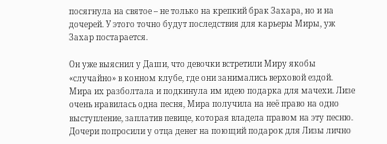посягнула на святое – не только на крепкий брак Захара, но и на дочерей. У этого точно будут последствия для карьеры Миры, уж Захар постарается.

Он уже выяснил у Даши, что девочки встретили Миру якобы «случайно» в конном клубе, где они занимались верховой ездой. Мира их разболтала и подкинула им идею подарка для мачехи. Лизе очень нравилась одна песня, Мира получила на неё право на одно выступление, заплатив певице, которая владела правом на эту песню. Дочери попросили у отца денег на поющий подарок для Лизы лично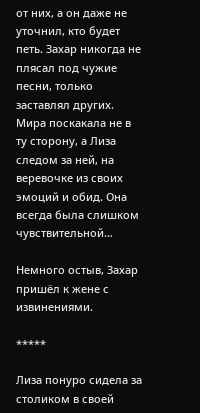от них, а он даже не уточнил, кто будет петь. Захар никогда не плясал под чужие песни, только заставлял других. Мира поскакала не в ту сторону, а Лиза следом за ней, на веревочке из своих эмоций и обид. Она всегда была слишком чувствительной…

Немного остыв, Захар пришёл к жене с извинениями.

*****

Лиза понуро сидела за столиком в своей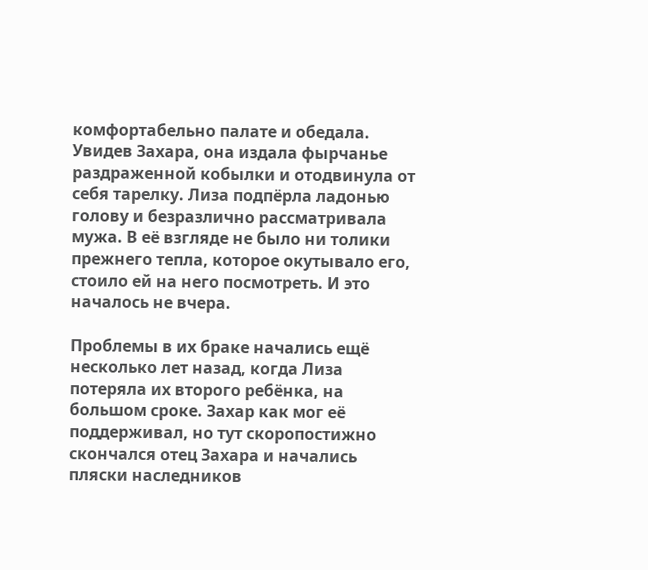комфортабельно палате и обедала. Увидев Захара, она издала фырчанье раздраженной кобылки и отодвинула от себя тарелку. Лиза подпёрла ладонью голову и безразлично рассматривала мужа. В её взгляде не было ни толики прежнего тепла, которое окутывало его, стоило ей на него посмотреть. И это началось не вчера.

Проблемы в их браке начались ещё несколько лет назад, когда Лиза потеряла их второго ребёнка, на большом сроке. Захар как мог её поддерживал, но тут скоропостижно скончался отец Захара и начались пляски наследников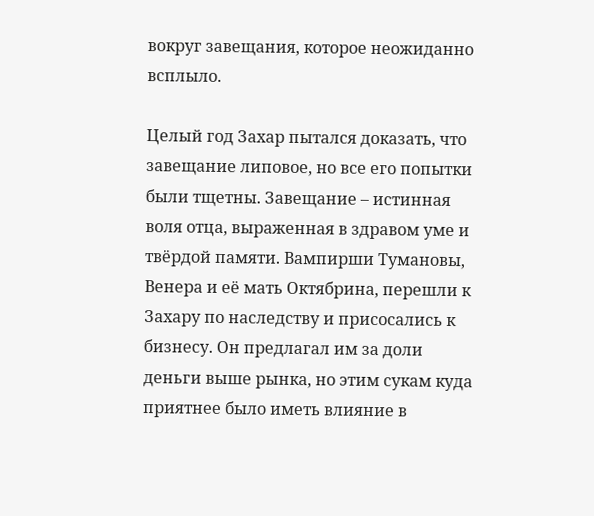вокруг завещания, которое неожиданно всплыло.

Целый год Захар пытался доказать, что завещание липовое, но все его попытки были тщетны. Завещание – истинная воля отца, выраженная в здравом уме и твёрдой памяти. Вампирши Тумановы, Венера и её мать Октябрина, перешли к Захару по наследству и присосались к бизнесу. Он предлагал им за доли деньги выше рынка, но этим сукам куда приятнее было иметь влияние в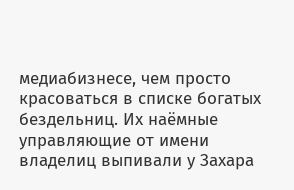медиабизнесе, чем просто красоваться в списке богатых бездельниц. Их наёмные управляющие от имени владелиц выпивали у Захара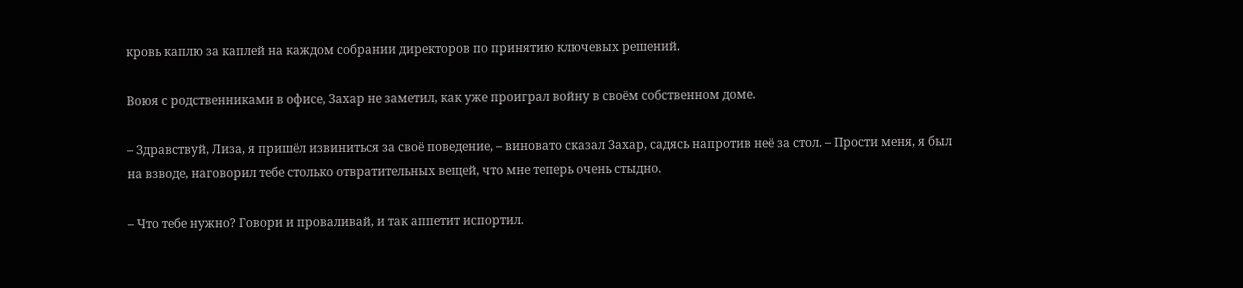кровь каплю за каплей на каждом собрании директоров по принятию ключевых решений.

Воюя с родственниками в офисе, Захар не заметил, как уже проиграл войну в своём собственном доме.

– Здравствуй, Лиза, я пришёл извиниться за своё поведение, – виновато сказал Захар, садясь напротив неё за стол. – Прости меня, я был на взводе, наговорил тебе столько отвратительных вещей, что мне теперь очень стыдно.

– Что тебе нужно? Говори и проваливай, и так аппетит испортил.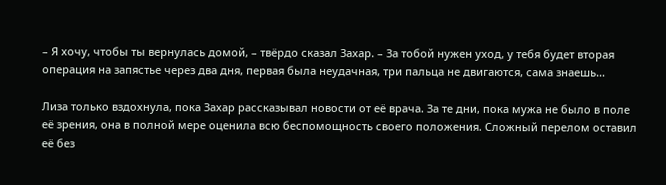– Я хочу, чтобы ты вернулась домой, – твёрдо сказал Захар. – За тобой нужен уход, у тебя будет вторая операция на запястье через два дня, первая была неудачная, три пальца не двигаются, сама знаешь…

Лиза только вздохнула, пока Захар рассказывал новости от её врача. За те дни, пока мужа не было в поле её зрения, она в полной мере оценила всю беспомощность своего положения. Сложный перелом оставил её без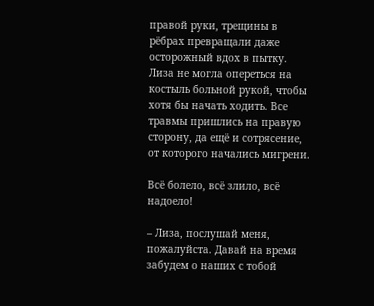правой руки, трещины в рёбрах превращали даже осторожный вдох в пытку. Лиза не могла опереться на костыль больной рукой, чтобы хотя бы начать ходить. Все травмы пришлись на правую сторону, да ещё и сотрясение, от которого начались мигрени.

Всё болело, всё злило, всё надоело!

– Лиза, послушай меня, пожалуйста. Давай на время забудем о наших с тобой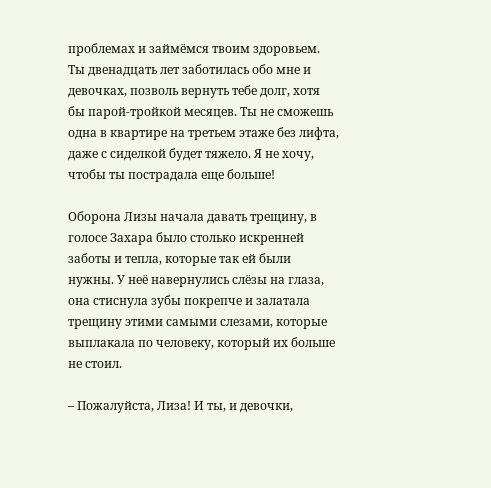проблемах и займёмся твоим здоровьем. Ты двенадцать лет заботилась обо мне и девочках, позволь вернуть тебе долг, хотя бы парой-тройкой месяцев. Ты не сможешь одна в квартире на третьем этаже без лифта, даже с сиделкой будет тяжело. Я не хочу, чтобы ты пострадала еще больше!

Оборона Лизы начала давать трещину, в голосе Захара было столько искренней заботы и тепла, которые так ей были нужны. У неё навернулись слёзы на глаза, она стиснула зубы покрепче и залатала трещину этими самыми слезами, которые выплакала по человеку, который их больше не стоил.

– Пожалуйста, Лиза! И ты, и девочки,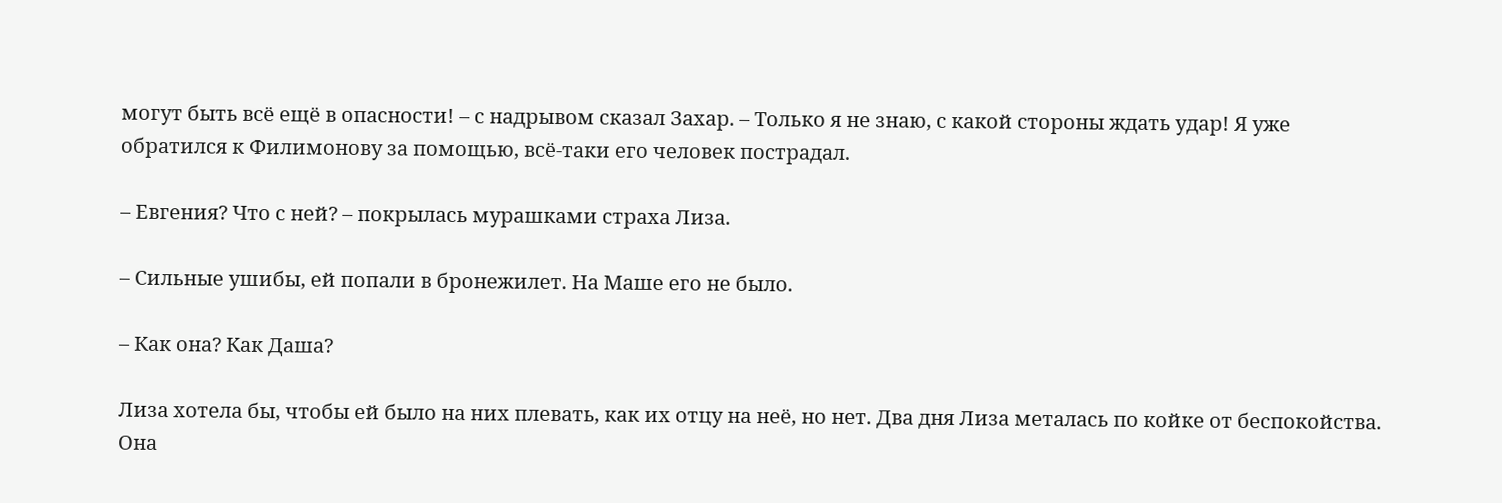могут быть всё ещё в опасности! – с надрывом сказал Захар. – Только я не знаю, с какой стороны ждать удар! Я уже обратился к Филимонову за помощью, всё-таки его человек пострадал.

– Евгения? Что с ней? – покрылась мурашками страха Лиза.

– Сильные ушибы, ей попали в бронежилет. На Маше его не было.

– Как она? Как Даша?

Лиза хотела бы, чтобы ей было на них плевать, как их отцу на неё, но нет. Два дня Лиза металась по койке от беспокойства. Она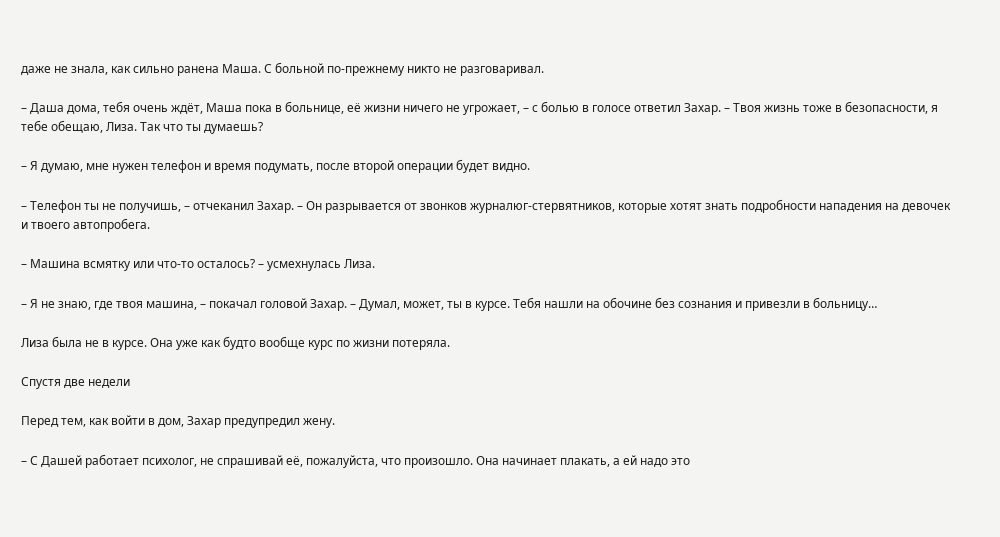даже не знала, как сильно ранена Маша. С больной по-прежнему никто не разговаривал.

– Даша дома, тебя очень ждёт, Маша пока в больнице, её жизни ничего не угрожает, – с болью в голосе ответил Захар. – Твоя жизнь тоже в безопасности, я тебе обещаю, Лиза. Так что ты думаешь?

– Я думаю, мне нужен телефон и время подумать, после второй операции будет видно.

– Телефон ты не получишь, – отчеканил Захар. – Он разрывается от звонков журналюг-стервятников, которые хотят знать подробности нападения на девочек и твоего автопробега.

– Машина всмятку или что-то осталось? – усмехнулась Лиза.

– Я не знаю, где твоя машина, – покачал головой Захар. – Думал, может, ты в курсе. Тебя нашли на обочине без сознания и привезли в больницу…

Лиза была не в курсе. Она уже как будто вообще курс по жизни потеряла.

Спустя две недели

Перед тем, как войти в дом, Захар предупредил жену.

– С Дашей работает психолог, не спрашивай её, пожалуйста, что произошло. Она начинает плакать, а ей надо это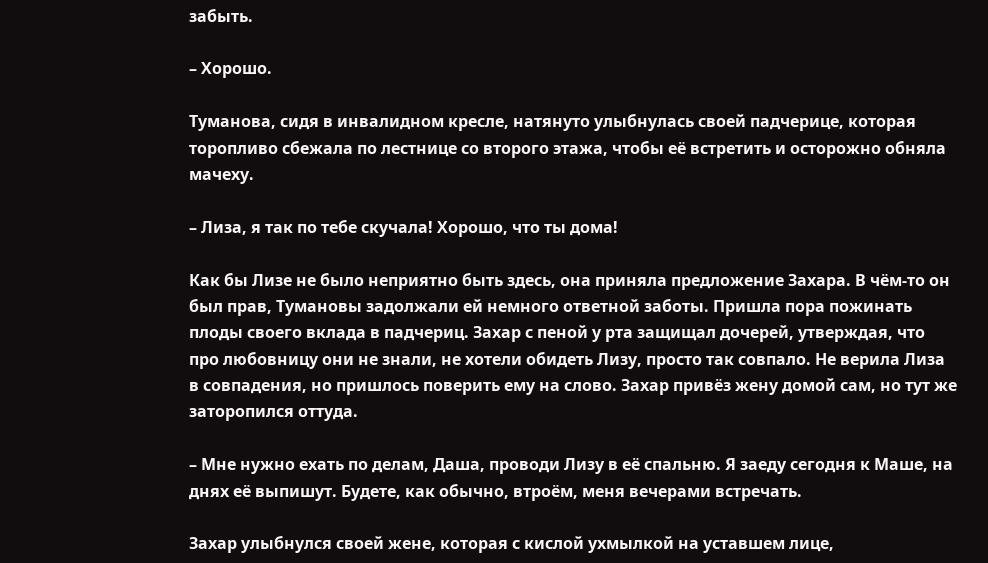забыть.

– Хорошо.

Туманова, сидя в инвалидном кресле, натянуто улыбнулась своей падчерице, которая торопливо сбежала по лестнице со второго этажа, чтобы её встретить и осторожно обняла мачеху.

– Лиза, я так по тебе скучала! Хорошо, что ты дома!

Как бы Лизе не было неприятно быть здесь, она приняла предложение Захара. В чём-то он был прав, Тумановы задолжали ей немного ответной заботы. Пришла пора пожинать плоды своего вклада в падчериц. Захар с пеной у рта защищал дочерей, утверждая, что про любовницу они не знали, не хотели обидеть Лизу, просто так совпало. Не верила Лиза в совпадения, но пришлось поверить ему на слово. Захар привёз жену домой сам, но тут же заторопился оттуда.

– Мне нужно ехать по делам, Даша, проводи Лизу в её спальню. Я заеду сегодня к Маше, на днях её выпишут. Будете, как обычно, втроём, меня вечерами встречать.

Захар улыбнулся своей жене, которая с кислой ухмылкой на уставшем лице,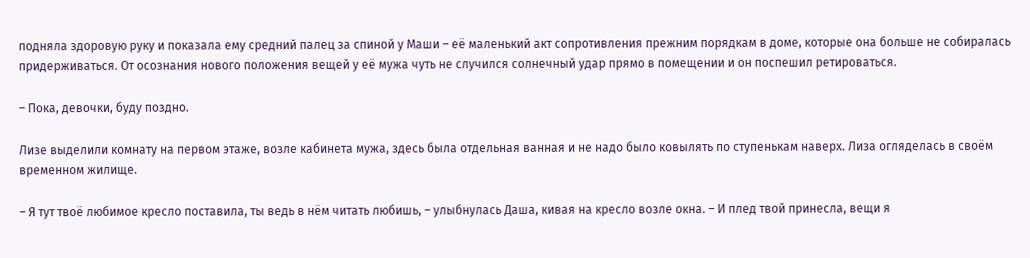подняла здоровую руку и показала ему средний палец за спиной у Маши – её маленький акт сопротивления прежним порядкам в доме, которые она больше не собиралась придерживаться. От осознания нового положения вещей у её мужа чуть не случился солнечный удар прямо в помещении и он поспешил ретироваться.

– Пока, девочки, буду поздно.

Лизе выделили комнату на первом этаже, возле кабинета мужа, здесь была отдельная ванная и не надо было ковылять по ступенькам наверх. Лиза огляделась в своём временном жилище.

– Я тут твоё любимое кресло поставила, ты ведь в нём читать любишь, – улыбнулась Даша, кивая на кресло возле окна. – И плед твой принесла, вещи я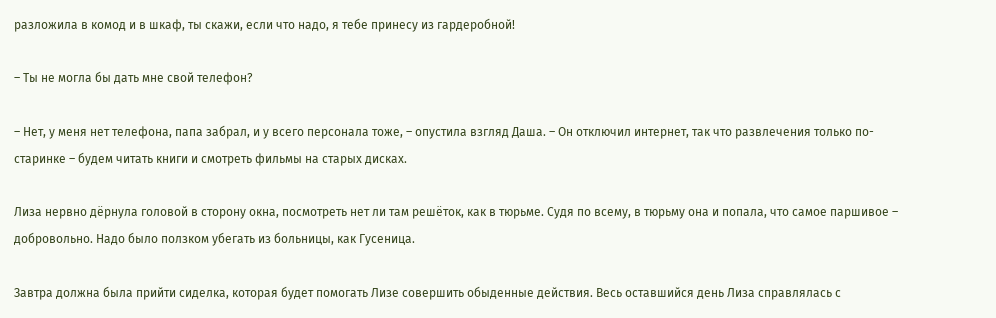разложила в комод и в шкаф, ты скажи, если что надо, я тебе принесу из гардеробной!

– Ты не могла бы дать мне свой телефон?

– Нет, у меня нет телефона, папа забрал, и у всего персонала тоже, – опустила взгляд Даша. – Он отключил интернет, так что развлечения только по-старинке – будем читать книги и смотреть фильмы на старых дисках.

Лиза нервно дёрнула головой в сторону окна, посмотреть нет ли там решёток, как в тюрьме. Судя по всему, в тюрьму она и попала, что самое паршивое – добровольно. Надо было ползком убегать из больницы, как Гусеница.

Завтра должна была прийти сиделка, которая будет помогать Лизе совершить обыденные действия. Весь оставшийся день Лиза справлялась с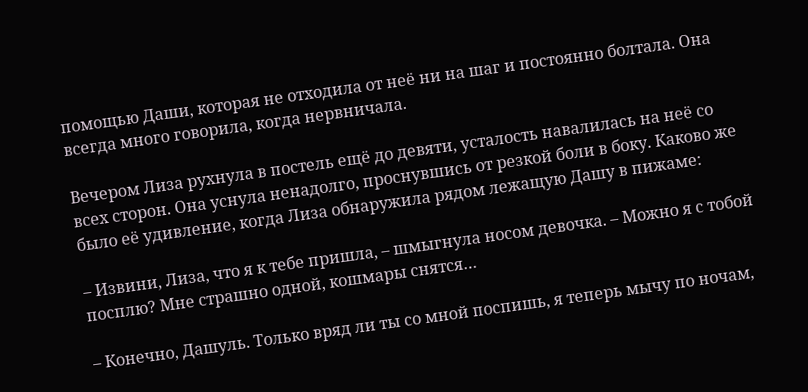помощью Даши, которая не отходила от неё ни на шаг и постоянно болтала. Она всегда много говорила, когда нервничала.

Вечером Лиза рухнула в постель ещё до девяти, усталость навалилась на неё со всех сторон. Она уснула ненадолго, проснувшись от резкой боли в боку. Каково же было её удивление, когда Лиза обнаружила рядом лежащую Дашу в пижаме:

– Извини, Лиза, что я к тебе пришла, – шмыгнула носом девочка. – Можно я с тобой посплю? Мне страшно одной, кошмары снятся…

– Конечно, Дашуль. Только вряд ли ты со мной поспишь, я теперь мычу по ночам,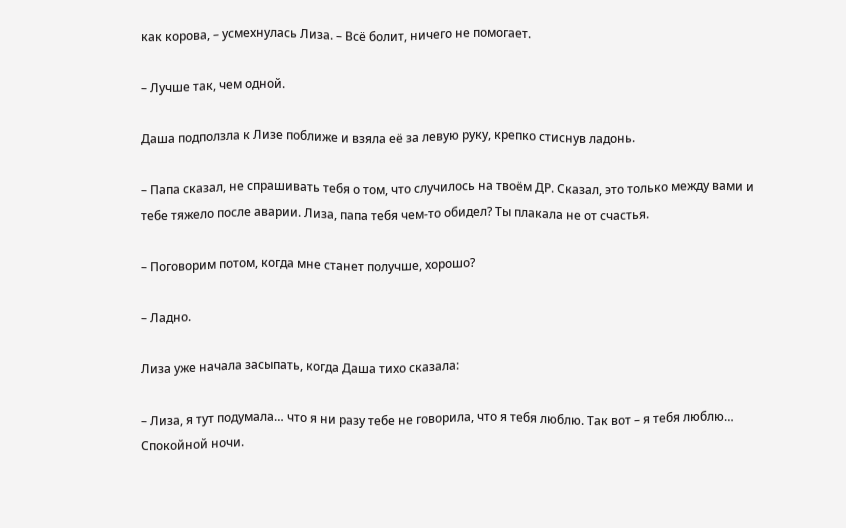как корова, – усмехнулась Лиза. – Всё болит, ничего не помогает.

– Лучше так, чем одной.

Даша подползла к Лизе поближе и взяла её за левую руку, крепко стиснув ладонь.

– Папа сказал, не спрашивать тебя о том, что случилось на твоём ДР. Сказал, это только между вами и тебе тяжело после аварии. Лиза, папа тебя чем-то обидел? Ты плакала не от счастья.

– Поговорим потом, когда мне станет получше, хорошо?

– Ладно.

Лиза уже начала засыпать, когда Даша тихо сказала:

– Лиза, я тут подумала… что я ни разу тебе не говорила, что я тебя люблю. Так вот – я тебя люблю… Спокойной ночи.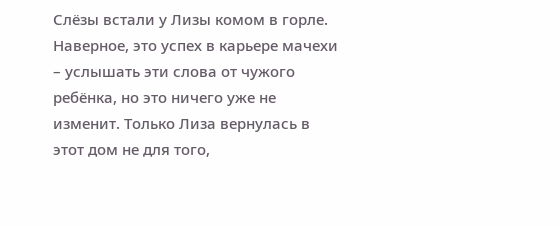Слёзы встали у Лизы комом в горле. Наверное, это успех в карьере мачехи – услышать эти слова от чужого ребёнка, но это ничего уже не изменит. Только Лиза вернулась в этот дом не для того,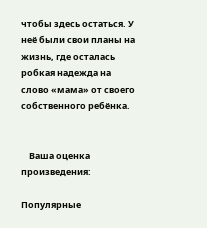чтобы здесь остаться. У неё были свои планы на жизнь, где осталась робкая надежда на слово «мама» от своего собственного ребёнка.


    Ваша оценка произведения:

Популярные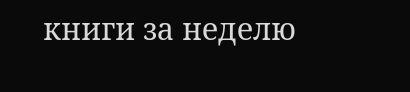книги за неделю